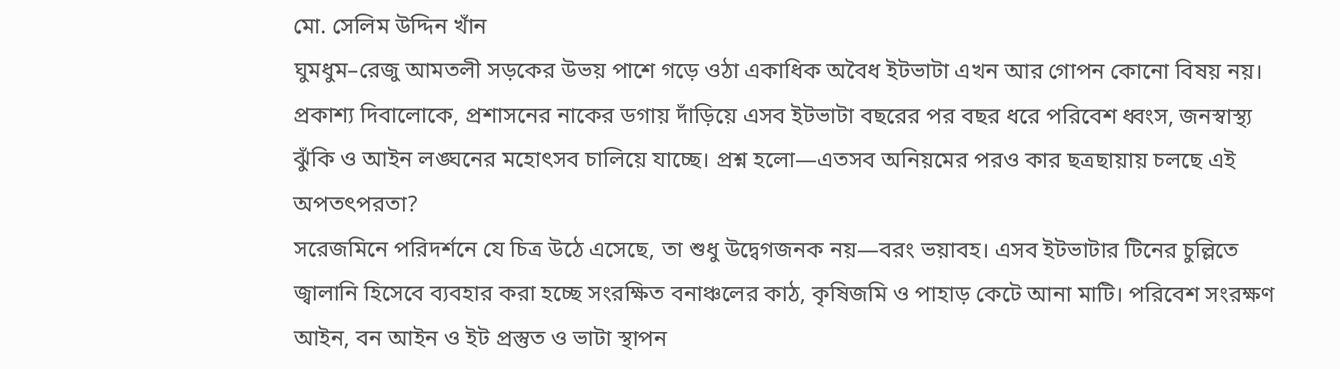মো. সেলিম উদ্দিন খাঁন
ঘুমধুম–রেজু আমতলী সড়কের উভয় পাশে গড়ে ওঠা একাধিক অবৈধ ইটভাটা এখন আর গোপন কোনো বিষয় নয়। প্রকাশ্য দিবালোকে, প্রশাসনের নাকের ডগায় দাঁড়িয়ে এসব ইটভাটা বছরের পর বছর ধরে পরিবেশ ধ্বংস, জনস্বাস্থ্য ঝুঁকি ও আইন লঙ্ঘনের মহোৎসব চালিয়ে যাচ্ছে। প্রশ্ন হলো—এতসব অনিয়মের পরও কার ছত্রছায়ায় চলছে এই অপতৎপরতা?
সরেজমিনে পরিদর্শনে যে চিত্র উঠে এসেছে, তা শুধু উদ্বেগজনক নয়—বরং ভয়াবহ। এসব ইটভাটার টিনের চুল্লিতে জ্বালানি হিসেবে ব্যবহার করা হচ্ছে সংরক্ষিত বনাঞ্চলের কাঠ, কৃষিজমি ও পাহাড় কেটে আনা মাটি। পরিবেশ সংরক্ষণ আইন, বন আইন ও ইট প্রস্তুত ও ভাটা স্থাপন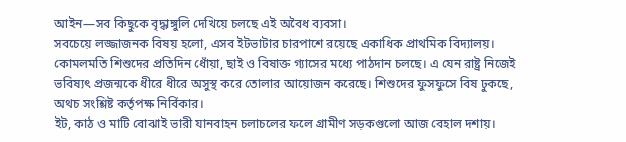আইন—সব কিছুকে বৃদ্ধাঙ্গুলি দেখিয়ে চলছে এই অবৈধ ব্যবসা।
সবচেয়ে লজ্জাজনক বিষয় হলো, এসব ইটভাটার চারপাশে রয়েছে একাধিক প্রাথমিক বিদ্যালয়। কোমলমতি শিশুদের প্রতিদিন ধোঁয়া, ছাই ও বিষাক্ত গ্যাসের মধ্যে পাঠদান চলছে। এ যেন রাষ্ট্র নিজেই ভবিষ্যৎ প্রজন্মকে ধীরে ধীরে অসুস্থ করে তোলার আয়োজন করেছে। শিশুদের ফুসফুসে বিষ ঢুকছে, অথচ সংশ্লিষ্ট কর্তৃপক্ষ নির্বিকার।
ইট, কাঠ ও মাটি বোঝাই ভারী যানবাহন চলাচলের ফলে গ্রামীণ সড়কগুলো আজ বেহাল দশায়।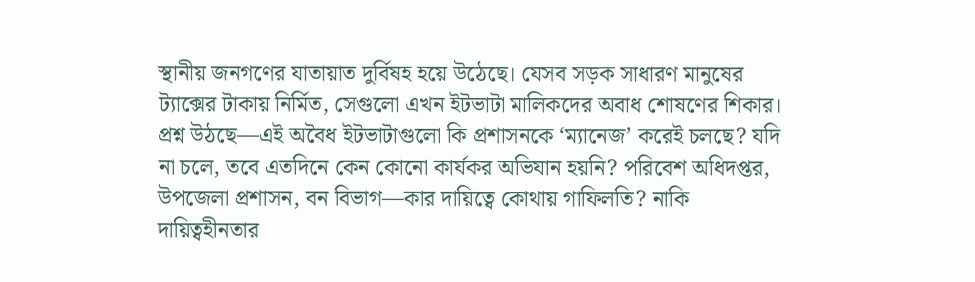স্থানীয় জনগণের যাতায়াত দুর্বিষহ হয়ে উঠেছে। যেসব সড়ক সাধারণ মানুষের ট্যাক্সের টাকায় নির্মিত, সেগুলো এখন ইটভাটা মালিকদের অবাধ শোষণের শিকার।
প্রশ্ন উঠছে—এই অবৈধ ইটভাটাগুলো কি প্রশাসনকে ‘ম্যানেজ’ করেই চলছে? যদি না চলে, তবে এতদিনে কেন কোনো কার্যকর অভিযান হয়নি? পরিবেশ অধিদপ্তর, উপজেলা প্রশাসন, বন বিভাগ—কার দায়িত্বে কোথায় গাফিলতি? নাকি দায়িত্বহীনতার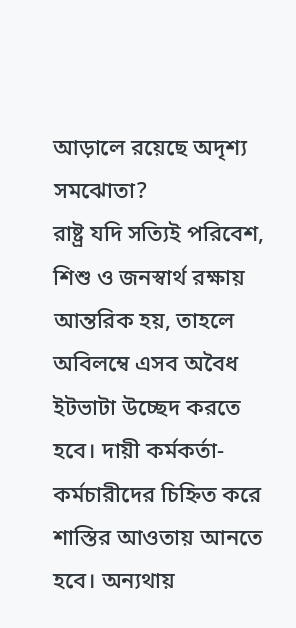আড়ালে রয়েছে অদৃশ্য সমঝোতা?
রাষ্ট্র যদি সত্যিই পরিবেশ, শিশু ও জনস্বার্থ রক্ষায় আন্তরিক হয়, তাহলে অবিলম্বে এসব অবৈধ ইটভাটা উচ্ছেদ করতে হবে। দায়ী কর্মকর্তা-কর্মচারীদের চিহ্নিত করে শাস্তির আওতায় আনতে হবে। অন্যথায়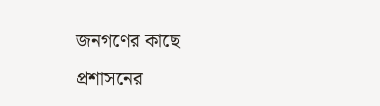জনগণের কাছে প্রশাসনের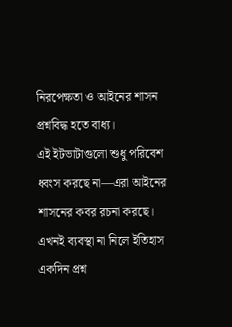নিরপেক্ষতা ও আইনের শাসন প্রশ্নবিদ্ধ হতে বাধ্য।
এই ইটভাটাগুলো শুধু পরিবেশ ধ্বংস করছে না—এরা আইনের শাসনের কবর রচনা করছে। এখনই ব্যবস্থা না নিলে ইতিহাস একদিন প্রশ্ন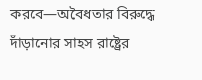করবে—অবৈধতার বিরুদ্ধে দাঁড়ানোর সাহস রাষ্ট্রের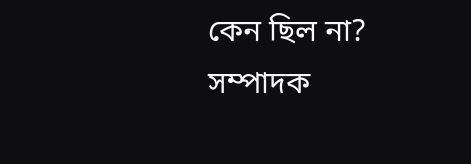কেন ছিল না?
সম্পাদক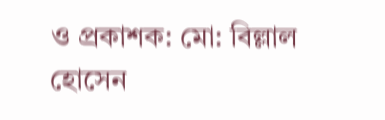ও প্রকাশক: মো: বিল্লাল হোসেন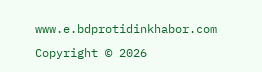www.e.bdprotidinkhabor.com
Copyright © 2026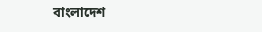বাংলাদেশ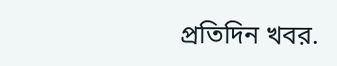প্রতিদিন খবর.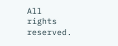All rights reserved.